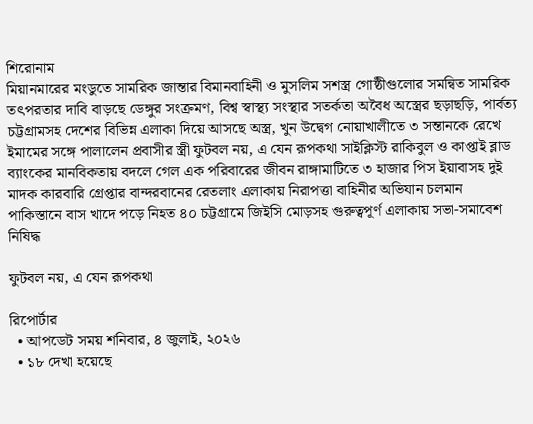শিরোনাম
মিয়ানমারের মংডুতে সামরিক জান্তার বিমানবাহিনী ও মুসলিম সশস্ত্র গোষ্ঠীগুলোর সমন্বিত সামরিক তৎপরতার দাবি বাড়ছে ডেঙ্গুর সংক্রমণ, বিশ্ব স্বাস্থ্য সংস্থার সতর্কতা অবৈধ অস্ত্রের ছড়াছড়ি, পার্বত্য চট্টগ্রামসহ দেশের বিভিন্ন এলাকা দিয়ে আসছে অস্ত্র, খুন উদ্বেগ নোয়াখালীতে ৩ সন্তানকে রেখে ইমামের সঙ্গে পালালেন প্রবাসীর স্ত্রী ফুটবল নয়, এ যেন রূপকথা সাইক্লিস্ট রাকিবুল ও কাপ্তাই ব্লাড ব্যাংকের মানবিকতায় বদলে গেল এক পরিবারের জীবন রাঙ্গামাটিতে ৩ হাজার পিস ইয়াবাসহ দুই মাদক কারবারি গ্রেপ্তার বান্দরবানের রেতলাং এলাকায় নিরাপত্তা বাহিনীর অভিযান চলমান পাকিস্তানে বাস খাদে পড়ে নিহত ৪০ চট্টগ্রামে জিইসি মোড়সহ গুরুত্বপূর্ণ এলাকায় সভা-সমাবেশ নিষিদ্ধ

ফুটবল নয়, এ যেন রূপকথা

রিপোর্টার
  • আপডেট সময় শনিবার, ৪ জুলাই, ২০২৬
  • ১৮ দেখা হয়েছে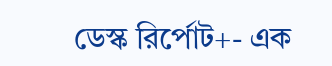ডেস্ক রির্পোট+- এক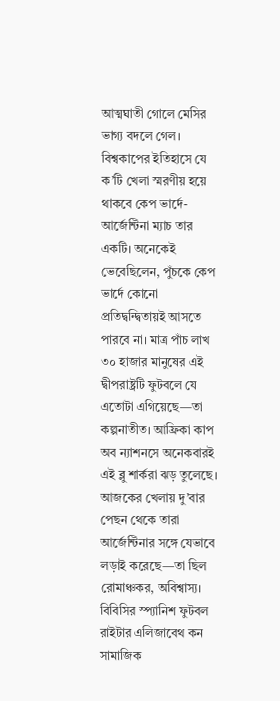আত্মঘাতী গোলে মেসির ভাগ্য বদলে গেল। বিশ্বকাপের ইতিহাসে যে ক’টি খেলা স্মরণীয় হয়ে থাকবে কেপ ভার্দে-আর্জেন্টিনা ম্যাচ তার একটি। অনেকেই ভেবেছিলেন, পুঁচকে কেপ ভার্দে কোনো প্রতিদ্বন্দ্বিতায়ই আসতে পারবে না। মাত্র পাঁচ লাখ ৩০ হাজার মানুষের এই দ্বীপরাষ্ট্রটি ফুটবলে যে এতোটা এগিয়েছে—তা কল্পনাতীত। আফ্রিকা কাপ অব ন্যাশনসে অনেকবারই এই ব্লু শার্করা ঝড় তুলেছে। আজকের খেলায় দু’বার পেছন থেকে তারা আর্জেন্টিনার সঙ্গে যেভাবে লড়াই করেছে—তা ছিল রোমাঞ্চকর, অবিশ্বাস্য। বিবিসির স্প্যানিশ ফুটবল রাইটার এলিজাবেথ কন সামাজিক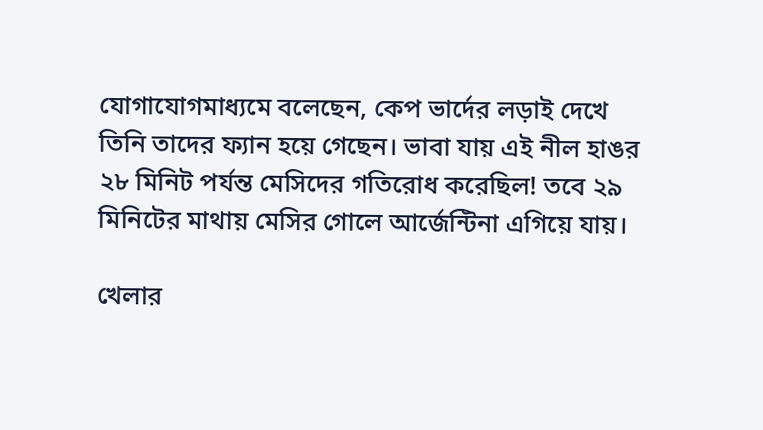যোগাযোগমাধ্যমে বলেছেন, কেপ ভার্দের লড়াই দেখে তিনি তাদের ফ্যান হয়ে গেছেন। ভাবা যায় এই নীল হাঙর ২৮ মিনিট পর্যন্ত মেসিদের গতিরোধ করেছিল! তবে ২৯ মিনিটের মাথায় মেসির গোলে আর্জেন্টিনা এগিয়ে যায়।

খেলার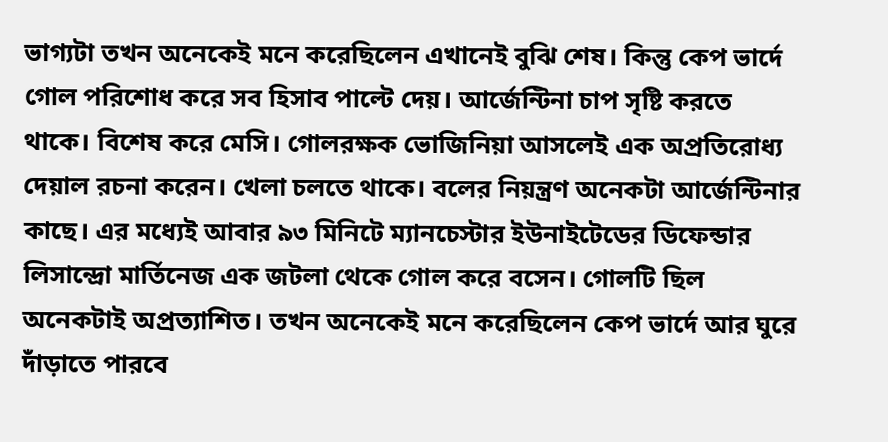ভাগ্যটা তখন অনেকেই মনে করেছিলেন এখানেই বুঝি শেষ। কিন্তু কেপ ভার্দে গোল পরিশোধ করে সব হিসাব পাল্টে দেয়। আর্জেন্টিনা চাপ সৃষ্টি করতে থাকে। বিশেষ করে মেসি। গোলরক্ষক ভোজিনিয়া আসলেই এক অপ্রতিরোধ্য দেয়াল রচনা করেন। খেলা চলতে থাকে। বলের নিয়ন্ত্রণ অনেকটা আর্জেন্টিনার কাছে। এর মধ্যেই আবার ৯৩ মিনিটে ম্যানচেস্টার ইউনাইটেডের ডিফেন্ডার লিসান্দ্রো মার্তিনেজ এক জটলা থেকে গোল করে বসেন। গোলটি ছিল অনেকটাই অপ্রত্যাশিত। তখন অনেকেই মনে করেছিলেন কেপ ভার্দে আর ঘুরে দাঁড়াতে পারবে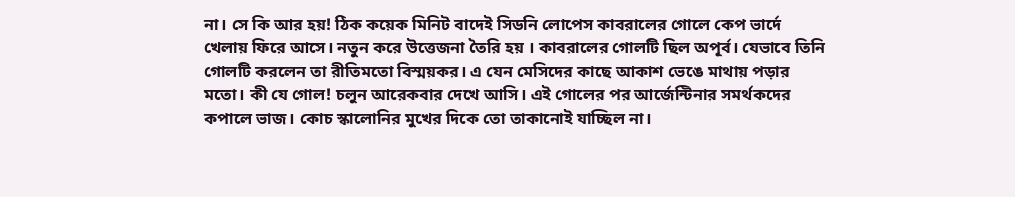না। সে কি আর হয়! ঠিক কয়েক মিনিট বাদেই সিডনি লোপেস কাবরালের গোলে কেপ ভার্দে খেলায় ফিরে আসে। নতুন করে উত্তেজনা তৈরি হয় । কাবরালের গোলটি ছিল অপূর্ব। যেভাবে তিনি গোলটি করলেন তা রীতিমতো বিস্ময়কর। এ যেন মেসিদের কাছে আকাশ ভেঙে মাথায় পড়ার মতো। কী যে গোল! চলুন আরেকবার দেখে আসি। এই গোলের পর আর্জেন্টিনার সমর্থকদের কপালে ভাজ। কোচ স্কালোনির মুখের দিকে তো তাকানোই যাচ্ছিল না।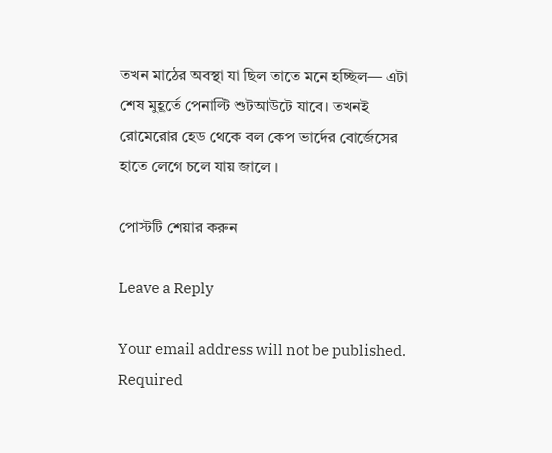তখন মাঠের অবস্থা যা ছিল তাতে মনে হচ্ছিল— এটা শেষ মুহূর্তে পেনাল্টি শুটআউটে যাবে। তখনই রোমেরোর হেড থেকে বল কেপ ভার্দের বোর্জেসের হাতে লেগে চলে যায় জালে ।

পোস্টটি শেয়ার করুন

Leave a Reply

Your email address will not be published. Required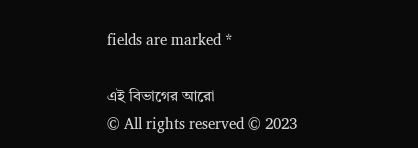fields are marked *

এই বিভাগের আরো
© All rights reserved © 2023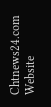Chtnews24.com
Website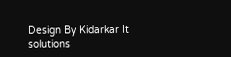Design By Kidarkar It solutions